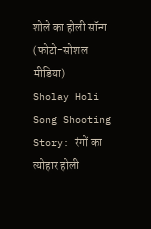शोले का होली सॉन्ग (फोटो-सोशल मीडिया)
Sholay Holi Song Shooting Story: रंगों का त्योहार होली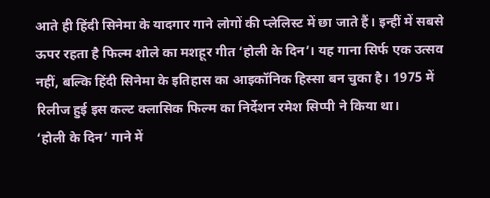आते ही हिंदी सिनेमा के यादगार गाने लोगों की प्लेलिस्ट में छा जाते हैं। इन्हीं में सबसे ऊपर रहता है फिल्म शोले का मशहूर गीत ‘होली के दिन’। यह गाना सिर्फ एक उत्सव नहीं, बल्कि हिंदी सिनेमा के इतिहास का आइकॉनिक हिस्सा बन चुका है। 1975 में रिलीज हुई इस कल्ट क्लासिक फिल्म का निर्देशन रमेश सिप्पी ने किया था।
‘होली के दिन’ गाने में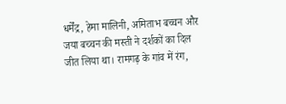धर्मेंद्र, हेमा मालिनी, अमिताभ बच्चन और जया बच्चन की मस्ती ने दर्शकों का दिल जीत लिया था। रामगढ़ के गांव में रंग,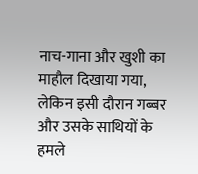नाच-गाना और खुशी का माहौल दिखाया गया, लेकिन इसी दौरान गब्बर और उसके साथियों के हमले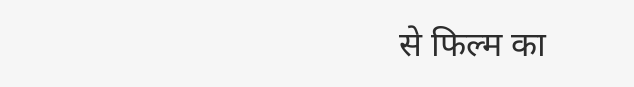से फिल्म का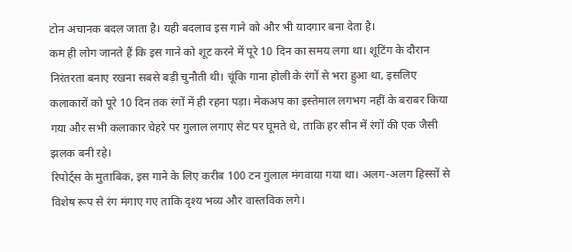टोन अचानक बदल जाता है। यही बदलाव इस गाने को और भी यादगार बना देता है।
कम ही लोग जानते हैं कि इस गाने को शूट करने में पूरे 10 दिन का समय लगा था। शूटिंग के दौरान निरंतरता बनाए रखना सबसे बड़ी चुनौती थी। चूंकि गाना होली के रंगों से भरा हुआ था, इसलिए कलाकारों को पूरे 10 दिन तक रंगों में ही रहना पड़ा। मेकअप का इस्तेमाल लगभग नहीं के बराबर किया गया और सभी कलाकार चेहरे पर गुलाल लगाए सेट पर घूमते थे, ताकि हर सीन में रंगों की एक जैसी झलक बनी रहे।
रिपोर्ट्स के मुताबिक, इस गाने के लिए करीब 100 टन गुलाल मंगवाया गया था। अलग-अलग हिस्सों से विशेष रूप से रंग मंगाए गए ताकि दृश्य भव्य और वास्तविक लगे।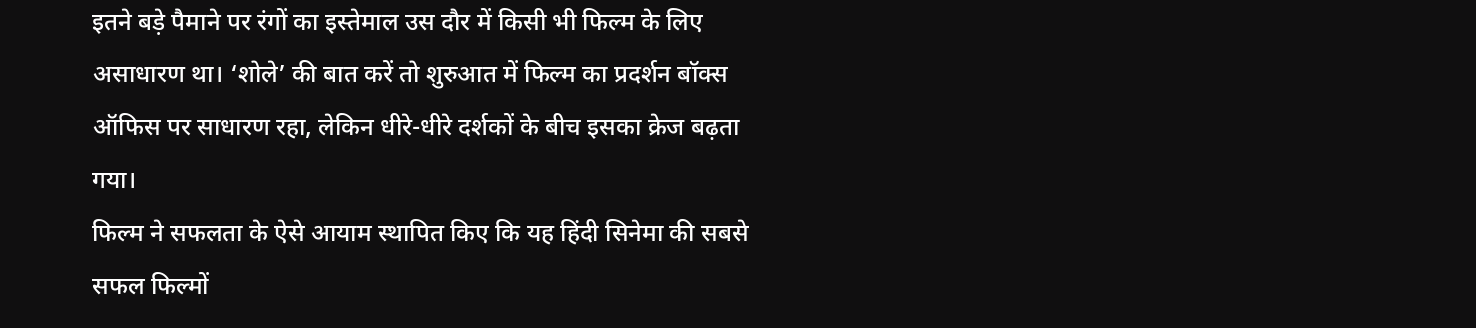इतने बड़े पैमाने पर रंगों का इस्तेमाल उस दौर में किसी भी फिल्म के लिए असाधारण था। ‘शोले’ की बात करें तो शुरुआत में फिल्म का प्रदर्शन बॉक्स ऑफिस पर साधारण रहा, लेकिन धीरे-धीरे दर्शकों के बीच इसका क्रेज बढ़ता गया।
फिल्म ने सफलता के ऐसे आयाम स्थापित किए कि यह हिंदी सिनेमा की सबसे सफल फिल्मों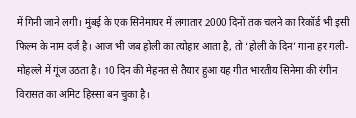में गिनी जाने लगी। मुंबई के एक सिनेमाघर में लगातार 2000 दिनों तक चलने का रिकॉर्ड भी इसी फिल्म के नाम दर्ज है। आज भी जब होली का त्योहार आता है, तो ‘होली के दिन’ गाना हर गली-मोहल्ले में गूंज उठता है। 10 दिन की मेहनत से तैयार हुआ यह गीत भारतीय सिनेमा की रंगीन विरासत का अमिट हिस्सा बन चुका है।